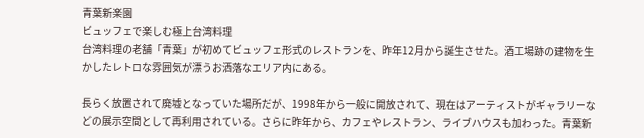青葉新楽園
ビュッフェで楽しむ極上台湾料理
台湾料理の老舗「青葉」が初めてビュッフェ形式のレストランを、昨年12月から誕生させた。酒工場跡の建物を生かしたレトロな雰囲気が漂うお洒落なエリア内にある。

長らく放置されて廃墟となっていた場所だが、1998年から一般に開放されて、現在はアーティストがギャラリーなどの展示空間として再利用されている。さらに昨年から、カフェやレストラン、ライブハウスも加わった。青葉新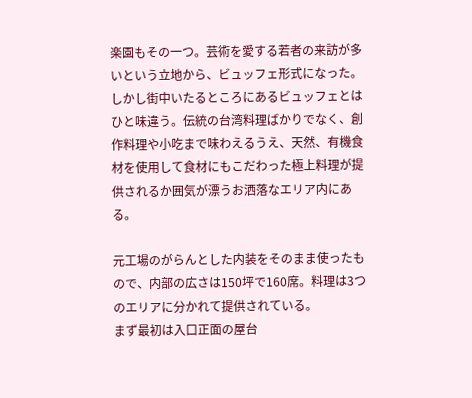楽園もその一つ。芸術を愛する若者の来訪が多いという立地から、ビュッフェ形式になった。
しかし街中いたるところにあるビュッフェとはひと味違う。伝統の台湾料理ばかりでなく、創作料理や小吃まで味わえるうえ、天然、有機食材を使用して食材にもこだわった極上料理が提供されるか囲気が漂うお洒落なエリア内にある。

元工場のがらんとした内装をそのまま使ったもので、内部の広さは150坪で160席。料理は3つのエリアに分かれて提供されている。
まず最初は入口正面の屋台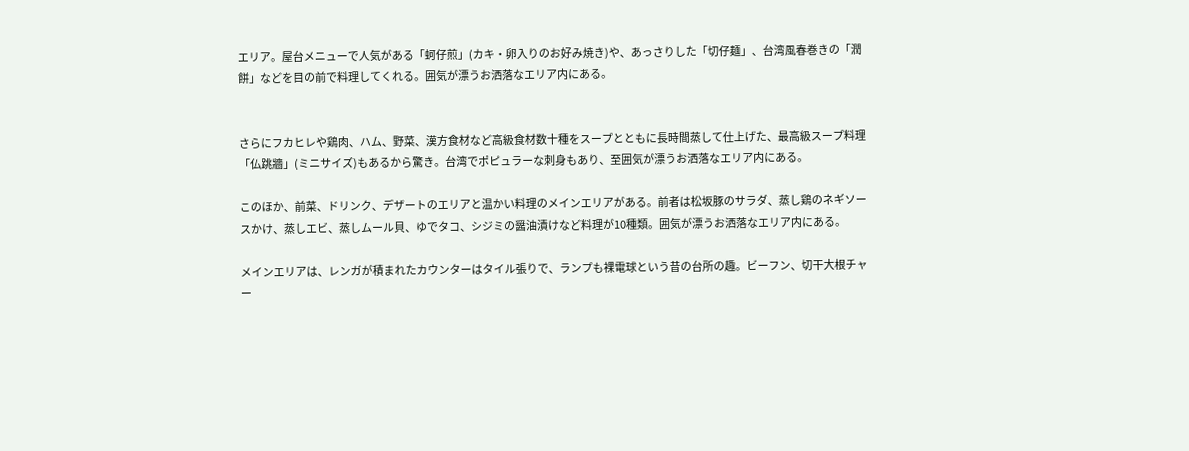エリア。屋台メニューで人気がある「蚵仔煎」(カキ・卵入りのお好み焼き)や、あっさりした「切仔麺」、台湾風春巻きの「潤餅」などを目の前で料理してくれる。囲気が漂うお洒落なエリア内にある。


さらにフカヒレや鶏肉、ハム、野菜、漢方食材など高級食材数十種をスープとともに長時間蒸して仕上げた、最高級スープ料理「仏跳牆」(ミニサイズ)もあるから驚き。台湾でポピュラーな刺身もあり、至囲気が漂うお洒落なエリア内にある。

このほか、前菜、ドリンク、デザートのエリアと温かい料理のメインエリアがある。前者は松坂豚のサラダ、蒸し鶏のネギソースかけ、蒸しエビ、蒸しムール貝、ゆでタコ、シジミの醤油漬けなど料理が10種類。囲気が漂うお洒落なエリア内にある。

メインエリアは、レンガが積まれたカウンターはタイル張りで、ランプも裸電球という昔の台所の趣。ビーフン、切干大根チャー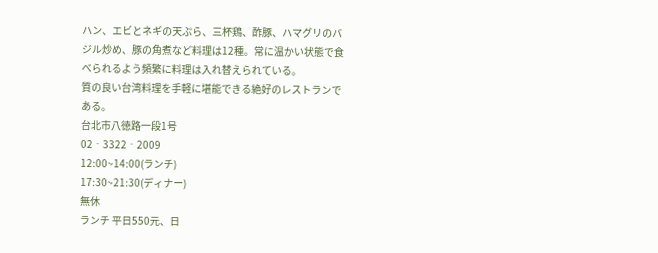ハン、エビとネギの天ぷら、三杯鶏、酢豚、ハマグリのバジル炒め、豚の角煮など料理は12種。常に温かい状態で食べられるよう頻繁に料理は入れ替えられている。
質の良い台湾料理を手軽に堪能できる絶好のレストランである。
台北市八徳路一段1号
02‐3322‐2009
12:00~14:00(ランチ)
17:30~21:30(ディナー)
無休
ランチ 平日550元、日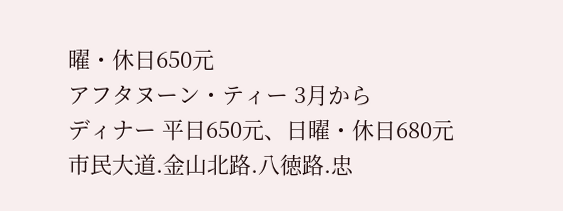曜・休日650元
アフタヌーン・ティー 3月から
ディナー 平日650元、日曜・休日680元
市民大道.金山北路.八徳路.忠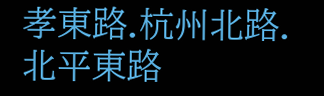孝東路.杭州北路.北平東路